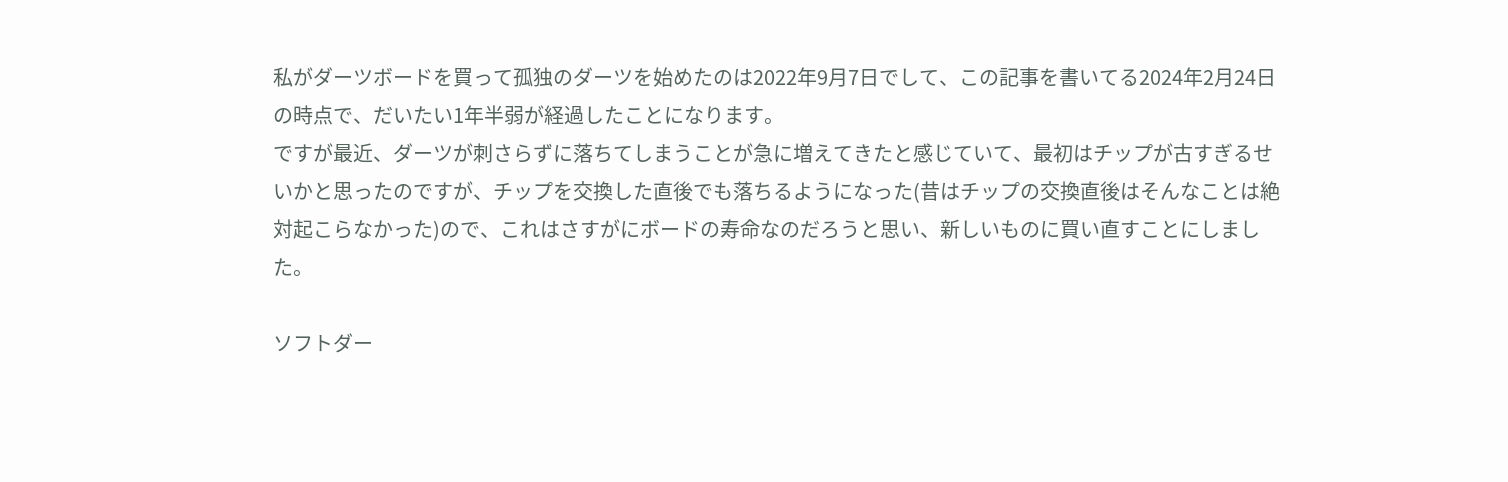私がダーツボードを買って孤独のダーツを始めたのは2022年9月7日でして、この記事を書いてる2024年2月24日の時点で、だいたい1年半弱が経過したことになります。
ですが最近、ダーツが刺さらずに落ちてしまうことが急に増えてきたと感じていて、最初はチップが古すぎるせいかと思ったのですが、チップを交換した直後でも落ちるようになった(昔はチップの交換直後はそんなことは絶対起こらなかった)ので、これはさすがにボードの寿命なのだろうと思い、新しいものに買い直すことにしました。

ソフトダー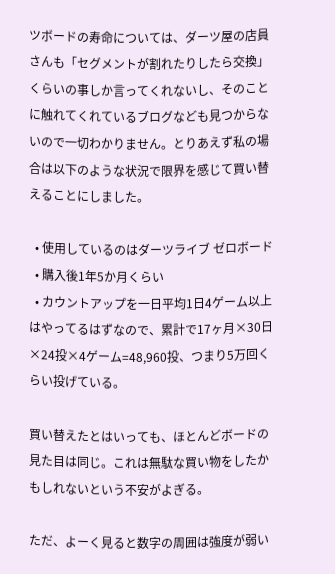ツボードの寿命については、ダーツ屋の店員さんも「セグメントが割れたりしたら交換」くらいの事しか言ってくれないし、そのことに触れてくれているブログなども見つからないので一切わかりません。とりあえず私の場合は以下のような状況で限界を感じて買い替えることにしました。

  • 使用しているのはダーツライブ ゼロボード
  • 購入後1年5か月くらい
  • カウントアップを一日平均1日4ゲーム以上はやってるはずなので、累計で17ヶ月×30日×24投×4ゲーム=48,960投、つまり5万回くらい投げている。

買い替えたとはいっても、ほとんどボードの見た目は同じ。これは無駄な買い物をしたかもしれないという不安がよぎる。

ただ、よーく見ると数字の周囲は強度が弱い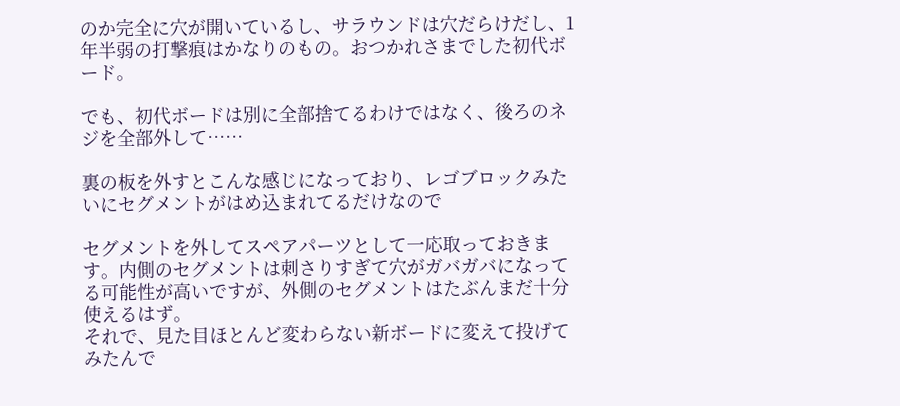のか完全に穴が開いているし、サラウンドは穴だらけだし、1年半弱の打撃痕はかなりのもの。おつかれさまでした初代ボード。

でも、初代ボードは別に全部捨てるわけではなく、後ろのネジを全部外して……

裏の板を外すとこんな感じになっており、レゴブロックみたいにセグメントがはめ込まれてるだけなので

セグメントを外してスペアパーツとして一応取っておきます。内側のセグメントは刺さりすぎて穴がガバガバになってる可能性が高いですが、外側のセグメントはたぶんまだ十分使えるはず。
それで、見た目ほとんど変わらない新ボードに変えて投げてみたんで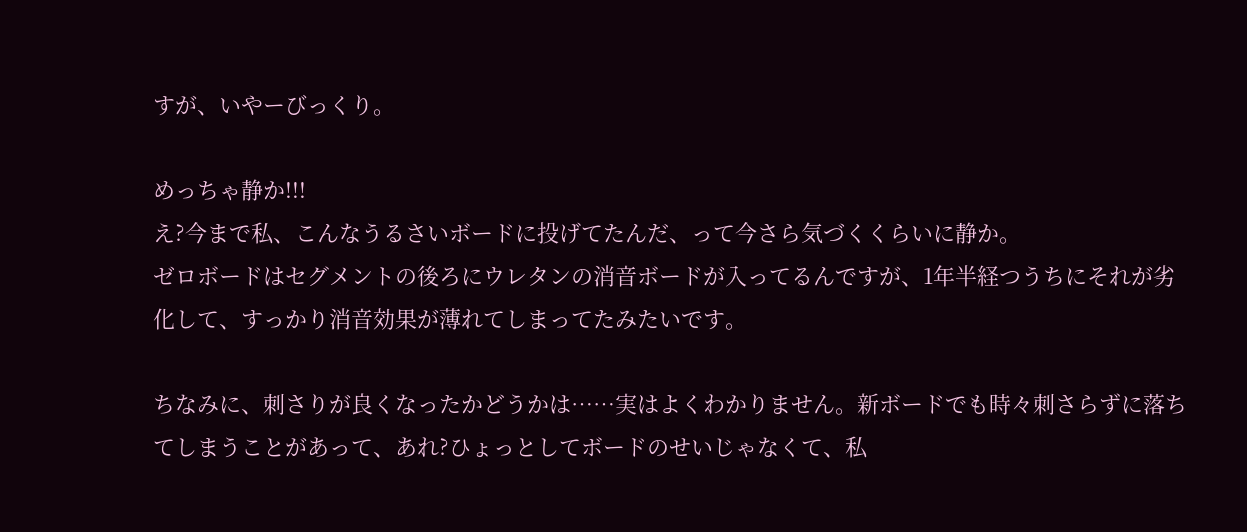すが、いやーびっくり。

めっちゃ静か!!!
え?今まで私、こんなうるさいボードに投げてたんだ、って今さら気づくくらいに静か。
ゼロボードはセグメントの後ろにウレタンの消音ボードが入ってるんですが、1年半経つうちにそれが劣化して、すっかり消音効果が薄れてしまってたみたいです。

ちなみに、刺さりが良くなったかどうかは……実はよくわかりません。新ボードでも時々刺さらずに落ちてしまうことがあって、あれ?ひょっとしてボードのせいじゃなくて、私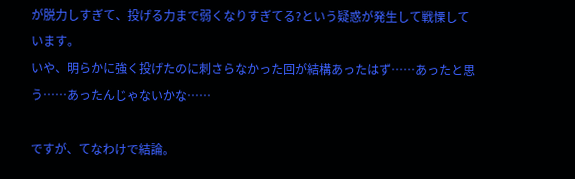が脱力しすぎて、投げる力まで弱くなりすぎてる?という疑惑が発生して戦慄しています。
いや、明らかに強く投げたのに刺さらなかった回が結構あったはず……あったと思う……あったんじゃないかな……

ですが、てなわけで結論。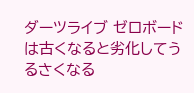ダーツライブ ゼロボードは古くなると劣化してうるさくなる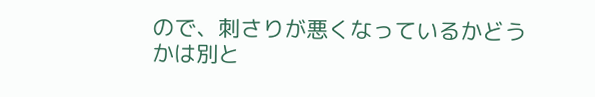ので、刺さりが悪くなっているかどうかは別と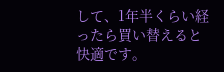して、1年半くらい経ったら買い替えると快適です。